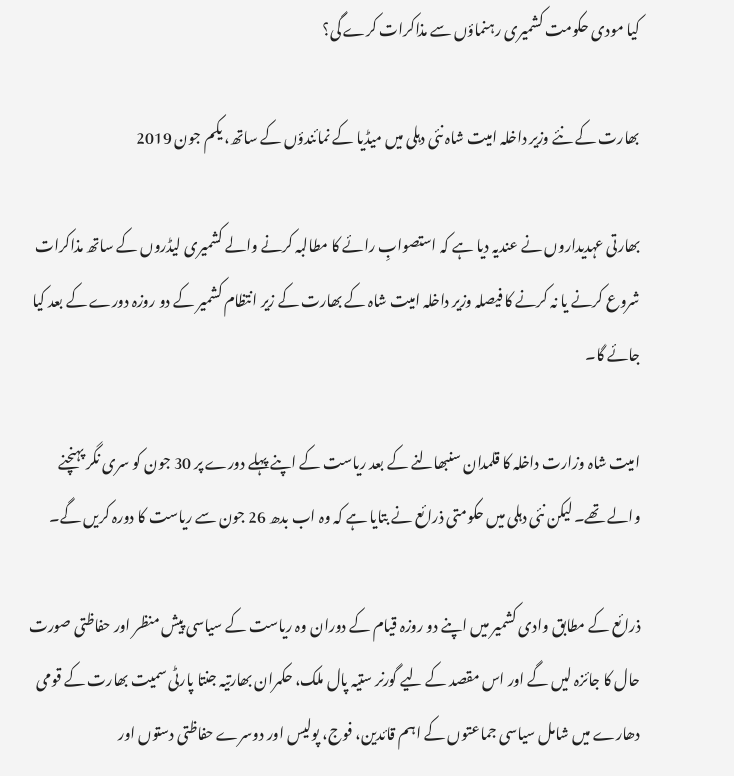کیا مودی حکومت کشمیری رہنماؤں سے مذاکرات کرے گی؟

بھارت کے نئے وزیر داخلہ امیت شاہ نئی دہلی میں میڈیا کے نمائندؤں کے ساتھ، یکم جون 2019

بھارتی عہدیداروں نے عندیہ دیا ہے کہ استصوابِ رائے کا مطالبہ کرنے والے کشمیری لیڈروں کے ساتھ مذاکرات شروع کرنے یا نہ کرنے کا فیصلہ وزیر داخلہ امیت شاہ کے بھارت کے زیر انتظام کشمیر کے دو روزہ دورے کے بعد کیا جائے گا۔

امیت شاہ وزارت داخلہ کا قلمدان سنبھالنے کے بعد ریاست کے اپنے پہلے دورے پر 30 جون کو سری نگر پہنچنے والے تھے۔ لیکن نئی دہلی میں حکومتی ذرائع نے بتایا ہے کہ وہ اب بدھ 26 جون سے ریاست کا دورہ کریں گے۔

ذرائع کے مطابق وادی کشمیر میں اپنے دو روزہ قیام کے دوران وہ ریاست کے سیاسی پیش منظر اور حفاظتی صورت حال کا جائزہ لیں گے اور اس مقصد کے لیے گورنر ستیہ پال ملک، حکمران بھارتیہ جنتا پارٹی سمیت بھارت کے قومی دھارے میں شامل سیاسی جماعتوں کے اہم قائدین، فوج، پولیس اور دوسرے حفاظتی دستوں اور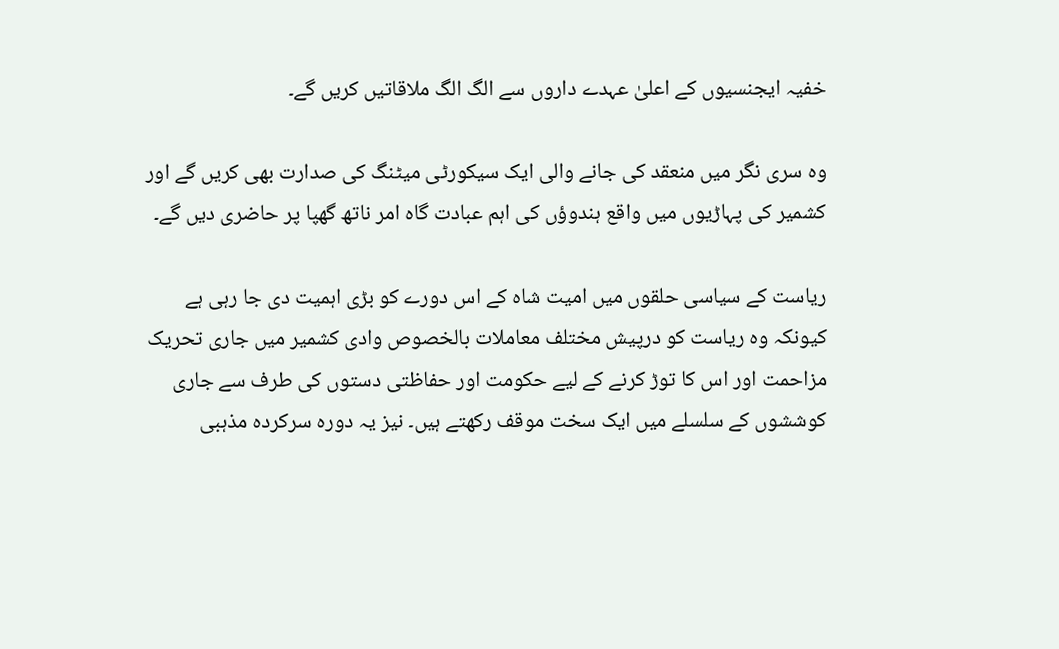خفیہ ایجنسیوں کے اعلیٰ عہدے داروں سے الگ الگ ملاقاتیں کریں گے۔

وہ سری نگر میں منعقد کی جانے والی ایک سیکورٹی میٹنگ کی صدارت بھی کریں گے اور کشمیر کی پہاڑیوں میں واقع ہندوؤں کی اہم عبادت گاہ امر ناتھ گھپا پر حاضری دیں گے۔

ریاست کے سیاسی حلقوں میں امیت شاہ کے اس دورے کو بڑی اہمیت دی جا رہی ہے کیونکہ وہ ریاست کو درپیش مختلف معاملات بالخصوص وادی کشمیر میں جاری تحریک مزاحمت اور اس کا توڑ کرنے کے لیے حکومت اور حفاظتی دستوں کی طرف سے جاری کوششوں کے سلسلے میں ایک سخت موقف رکھتے ہیں۔ نیز یہ دورہ سرکردہ مذہبی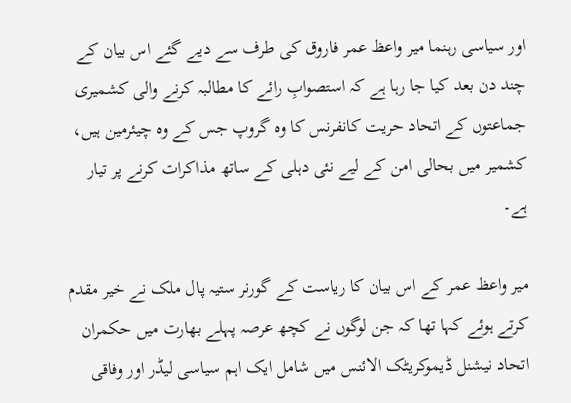اور سیاسی رہنما میر واعظ عمر فاروق کی طرف سے دیے گئے اس بیان کے چند دن بعد کیا جا رہا ہے کہ استصوابِ رائے کا مطالبہ کرنے والی کشمیری جماعتوں کے اتحاد حریت کانفرنس کا وہ گروپ جس کے وہ چیئرمین ہیں، کشمیر میں بحالی امن کے لیے نئی دہلی کے ساتھ مذاکرات کرنے پر تیار ہے۔

میر واعظ عمر کے اس بیان کا ریاست کے گورنر ستیہ پال ملک نے خیر مقدم کرتے ہوئے کہا تھا کہ جن لوگوں نے کچھ عرصہ پہلے بھارت میں حکمران اتحاد نیشنل ڈیموکریٹک الائنس میں شامل ایک اہم سیاسی لیڈر اور وفاقی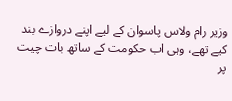وزیر رام ولاس پاسوان کے لیے اپنے دروازے بند کیے تھے، وہی اب حکومت کے ساتھ بات چیت پر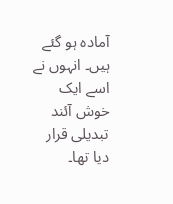آمادہ ہو گئے ہیں۔ انہوں نے اسے ایک خوش آئند تبدیلی قرار دیا تھا۔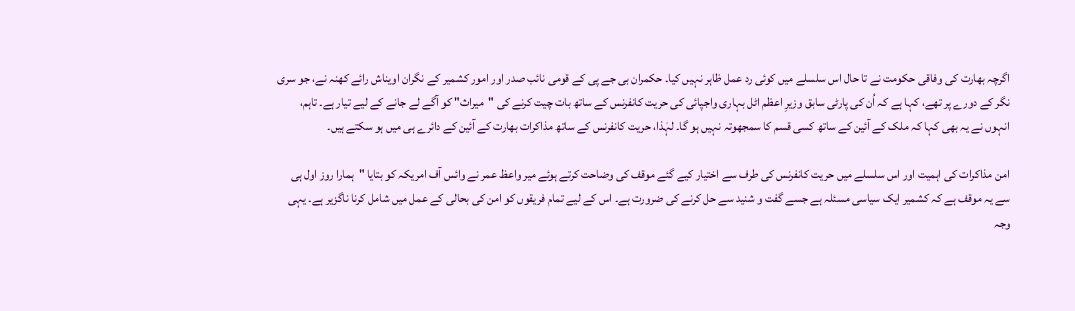اگرچہ بھارت کی وفاقی حکومت نے تا حال اس سلسلے میں کوئی رد عمل ظاہر نہیں کیا۔ حکمران بی جے پی کے قومی نائب صدر اور امور کشمیر کے نگران اویناش رائے کھنہ نے، جو سری نگر کے دورے پر تھے، کہا ہے کہ اُن کی پارٹی سابق وزیرِ اعظم اٹل بہاری واجپائی کی حریت کانفرنس کے ساتھ بات چیت کرنے کی "میراث" کو آگے لے جانے کے لیے تیار ہے۔ تاہم، انہوں نے یہ بھی کہا کہ ملک کے آئین کے ساتھ کسی قسم کا سمجھوتہ نہیں ہو گا۔ لہٰذا، حریت کانفرنس کے ساتھ مذاکرات بھارت کے آئین کے دائرے ہی میں ہو سکتے ہیں۔

امن مذاکرات کی اہمیت اور اس سلسلے میں حریت کانفرنس کی طرف سے اختیار کیے گئے موقف کی وضاحت کرتے ہوئے میر واعظ عمر نے وائس آف امریکہ کو بتایا "ہمارا روز اول ہی سے یہ موقف ہے کہ کشمیر ایک سیاسی مسئلہ ہے جسے گفت و شنید سے حل کرنے کی ضرورت ہے۔ اس کے لیے تمام فریقوں کو امن کی بحالی کے عمل میں شامل کرنا ناگزیر ہے۔ یہی وجہ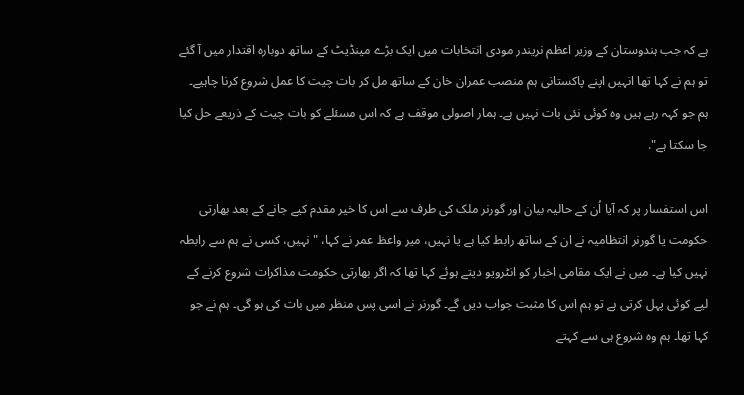ہے کہ جب ہندوستان کے وزیر اعظم نریندر مودی انتخابات میں ایک بڑے مینڈیٹ کے ساتھ دوبارہ اقتدار میں آ گئے تو ہم نے کہا تھا انہیں اپنے پاکستانی ہم منصب عمران خان کے ساتھ مل کر بات چیت کا عمل شروع کرنا چاہیے۔ ہم جو کہہ رہے ہیں وہ کوئی نئی بات نہیں ہے۔ ہمار اصولی موقف ہے کہ اس مسئلے کو بات چیت کے ذریعے حل کیا جا سکتا ہے".

اس استفسار پر کہ آیا اُن کے حالیہ بیان اور گورنر ملک کی طرف سے اس کا خیر مقدم کیے جانے کے بعد بھارتی حکومت یا گورنر انتظامیہ نے ان کے ساتھ رابط کیا ہے یا نہیں، میر واعظ عمر نے کہا، "نہیں، کسی نے ہم سے رابطہ نہیں کیا ہے۔ میں نے ایک مقامی اخبار کو انٹرویو دیتے ہوئے کہا تھا کہ اگر بھارتی حکومت مذاکرات شروع کرنے کے لیے کوئی پہل کرتی ہے تو ہم اس کا مثبت جواب دیں گے۔ گورنر نے اسی پس منظر میں بات کی ہو گی۔ ہم نے جو کہا تھا۔ ہم وہ شروع ہی سے کہتے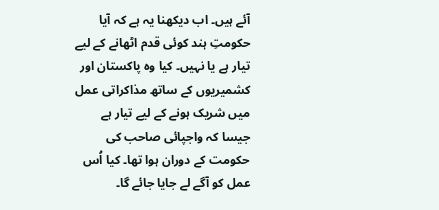آئے ہیں۔ اب دیکھنا یہ ہے کہ آیا حکومتِ ہند کوئی قدم اٹھانے کے لیے تیار ہے یا نہیں۔ کیا وہ پاکستان اور کشمیریوں کے ساتھ مذاکراتی عمل میں شریک ہونے کے لیے تیار ہے جیسا کہ واجپائی صاحب کی حکومت کے دوران ہوا تھا۔ کیا اُس عمل کو آگے لے جایا جائے گا۔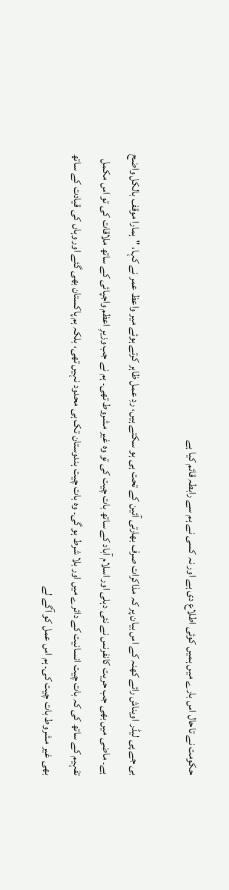حکومت نے تاحال اس بارے میں ہمیں کوئی اطلاع دی ہے اور نہ کسی نے ہم سے رابطہ قائم کیا ہے

بی جے پی لیڈر اویناش رائے کھنہ کے اس بیان پر کہ مذاکرات صرف بھارتی آئین کے تحت ہی ہو سکتے ہیں، ردِ عمل ظاہر کرتے ہوئے میر واعظ عمر نے کہا، "ہمارا موقف بالکل واضح ہے۔ ماضی میں بھی جب حریت کانفرنس نے نئی دہلی اور اسلام آباد کے ساتھ بات چیت کی تو وہ غیر مشروط تھی۔ ہم نے جب وزیرِ اعظم واجپائی کے ساتھ ملاقات کی تو اس مکمل تفہیم کے ساتھ کی کہ بات چیت انسانیت کے دائرے میں اور بلا شرط ہو گی۔ وہ بات چیت ہندوستان تک ہی محدود نہیں تھی، بلکہ ہم پاکستان بھی گئے اور وہاں کی قیادت کے ساتھ بھی غیر مشروط بات چیت کی۔ ہم اس عمل کو آگے لے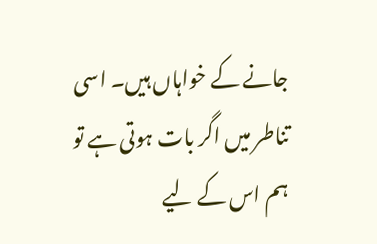جانے کے خواہاں ہیں۔ اسی تناطر میں اگر بات ہوتی ہے تو ہم اس کے لیے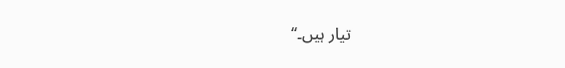تیار ہیں۔‘‘